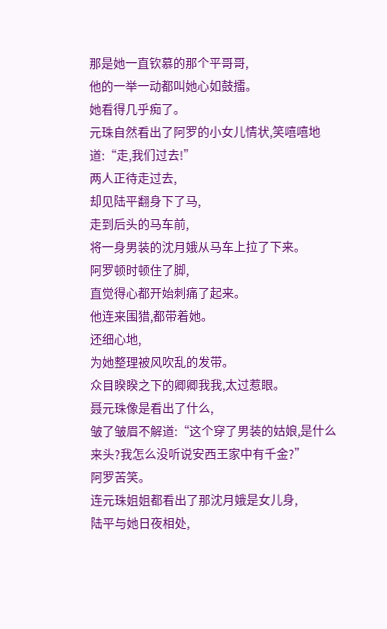那是她一直钦慕的那个平哥哥,
他的一举一动都叫她心如鼓擂。
她看得几乎痴了。
元珠自然看出了阿罗的小女儿情状,笑嘻嘻地道:“走,我们过去!”
两人正待走过去,
却见陆平翻身下了马,
走到后头的马车前,
将一身男装的沈月娥从马车上拉了下来。
阿罗顿时顿住了脚,
直觉得心都开始刺痛了起来。
他连来围猎,都带着她。
还细心地,
为她整理被风吹乱的发带。
众目睽睽之下的卿卿我我,太过惹眼。
聂元珠像是看出了什么,
皱了皱眉不解道:“这个穿了男装的姑娘,是什么来头?我怎么没听说安西王家中有千金?”
阿罗苦笑。
连元珠姐姐都看出了那沈月娥是女儿身,
陆平与她日夜相处,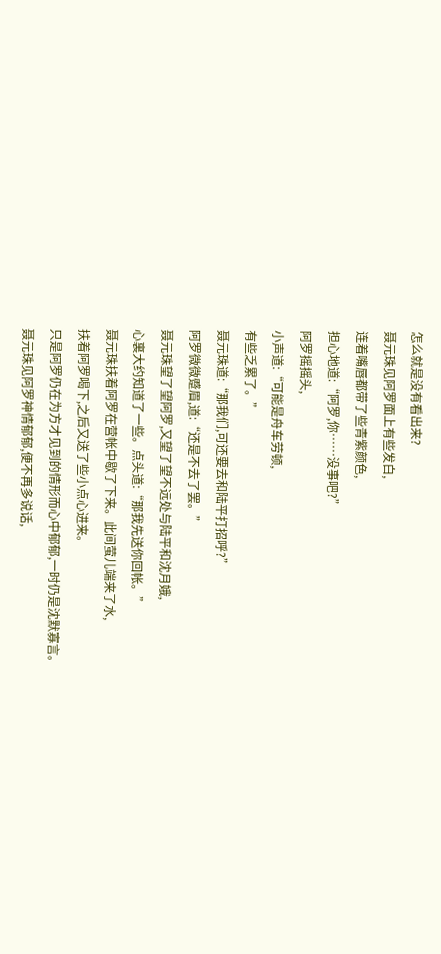怎么就是没有看出来?
聂元珠见阿罗面上有些发白,
连着嘴唇都带了些青紫颜色,
担心地道:“阿罗,你……没事吧?”
阿罗摇摇头,
小声道:“可能是舟车劳顿,
有些乏累了。”
聂元珠道:“那我们,可还要去和陆平打招呼?”
阿罗微微蹙眉,道:“还是不去了罢。”
聂元珠望了望阿罗,又望了望不远处与陆平和沈月娥,
心裏大约知道了一些。点头道:“那我先送你回帐。”
聂元珠扶着阿罗在营帐中歇了下来。此间萤儿端来了水,
扶着阿罗喝下,之后又送了些小点心进来。
只是阿罗仍在为方才见到的情形而心中郁郁,一时仍是沈默寡言。
聂元珠见阿罗神情郁郁,便不再多说话,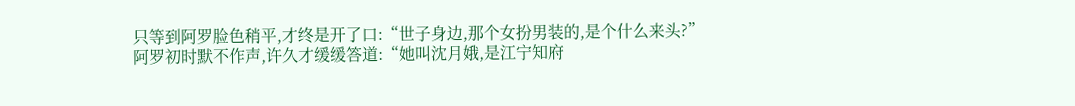只等到阿罗脸色稍平,才终是开了口:“世子身边,那个女扮男装的,是个什么来头?”
阿罗初时默不作声,许久才缓缓答道:“她叫沈月娥,是江宁知府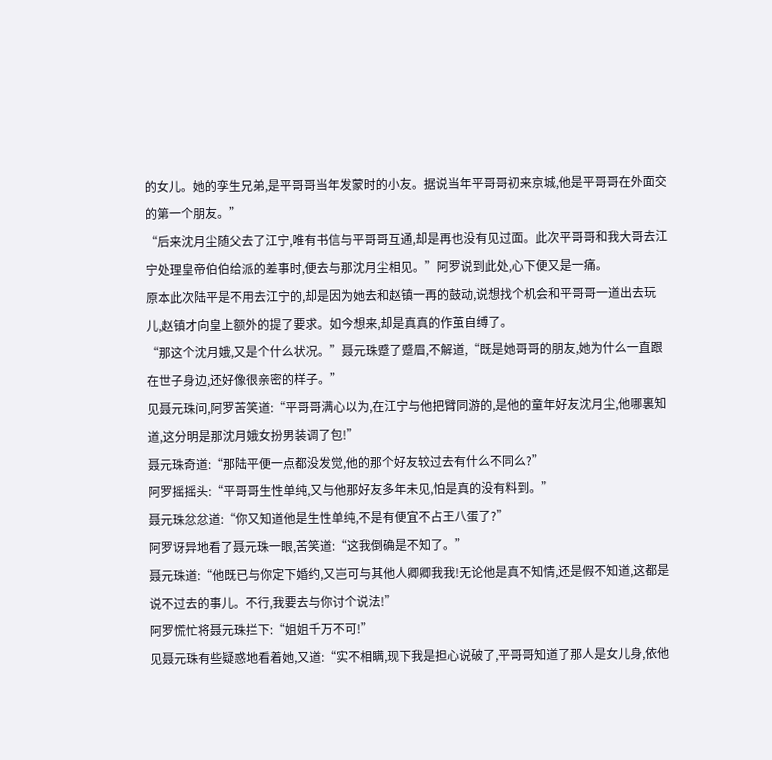的女儿。她的孪生兄弟,是平哥哥当年发蒙时的小友。据说当年平哥哥初来京城,他是平哥哥在外面交的第一个朋友。”
“后来沈月尘随父去了江宁,唯有书信与平哥哥互通,却是再也没有见过面。此次平哥哥和我大哥去江宁处理皇帝伯伯给派的差事时,便去与那沈月尘相见。”阿罗说到此处,心下便又是一痛。
原本此次陆平是不用去江宁的,却是因为她去和赵镇一再的鼓动,说想找个机会和平哥哥一道出去玩儿,赵镇才向皇上额外的提了要求。如今想来,却是真真的作茧自缚了。
“那这个沈月娥,又是个什么状况。”聂元珠蹙了蹙眉,不解道,“既是她哥哥的朋友,她为什么一直跟在世子身边,还好像很亲密的样子。”
见聂元珠问,阿罗苦笑道:“平哥哥满心以为,在江宁与他把臂同游的,是他的童年好友沈月尘,他哪裏知道,这分明是那沈月娥女扮男装调了包!”
聂元珠奇道:“那陆平便一点都没发觉,他的那个好友较过去有什么不同么?”
阿罗摇摇头:“平哥哥生性单纯,又与他那好友多年未见,怕是真的没有料到。”
聂元珠忿忿道:“你又知道他是生性单纯,不是有便宜不占王八蛋了?”
阿罗讶异地看了聂元珠一眼,苦笑道:“这我倒确是不知了。”
聂元珠道:“他既已与你定下婚约,又岂可与其他人卿卿我我!无论他是真不知情,还是假不知道,这都是说不过去的事儿。不行,我要去与你讨个说法!”
阿罗慌忙将聂元珠拦下:“姐姐千万不可!”
见聂元珠有些疑惑地看着她,又道:“实不相瞒,现下我是担心说破了,平哥哥知道了那人是女儿身,依他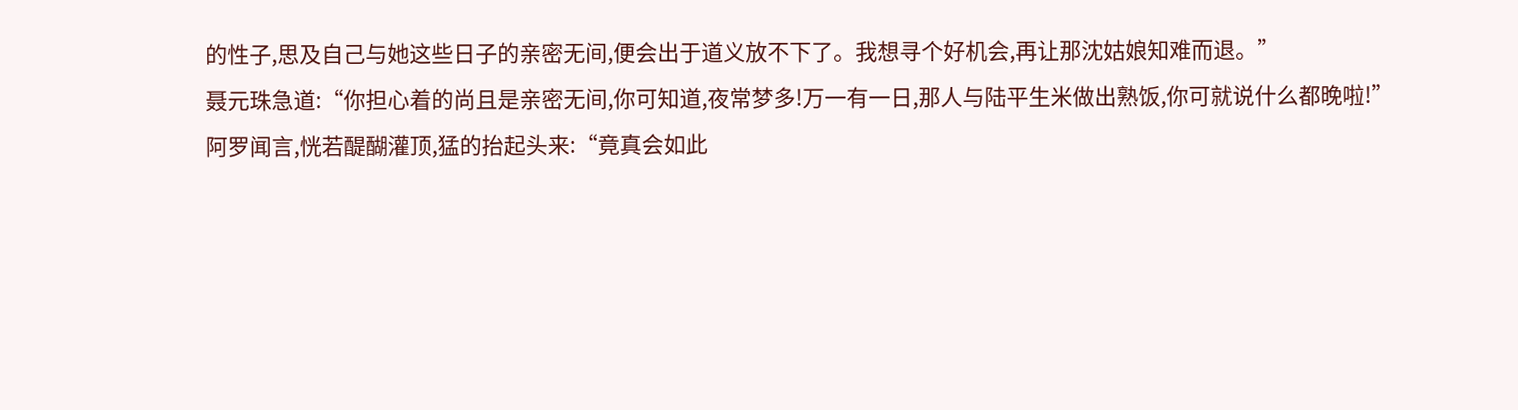的性子,思及自己与她这些日子的亲密无间,便会出于道义放不下了。我想寻个好机会,再让那沈姑娘知难而退。”
聂元珠急道:“你担心着的尚且是亲密无间,你可知道,夜常梦多!万一有一日,那人与陆平生米做出熟饭,你可就说什么都晚啦!”
阿罗闻言,恍若醍醐灌顶,猛的抬起头来:“竟真会如此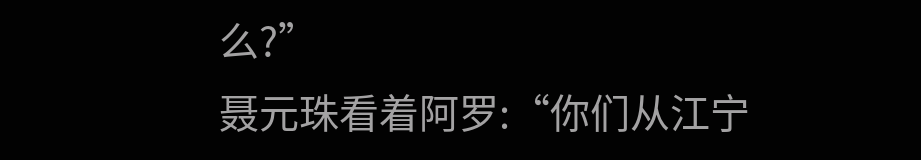么?”
聂元珠看着阿罗:“你们从江宁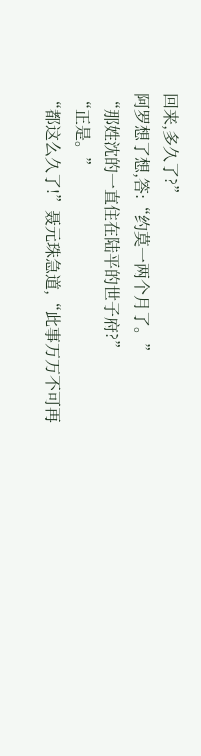回来,多久了?”
阿罗想了想,答:“约莫一两个月了。”
“那姓沈的一直住在陆平的世子府?”
“正是。”
“都这么久了!”聂元珠急道,“此事万万不可再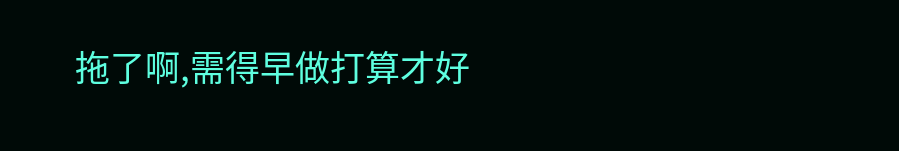拖了啊,需得早做打算才好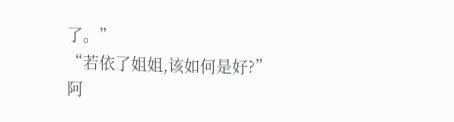了。”
“若依了姐姐,该如何是好?”阿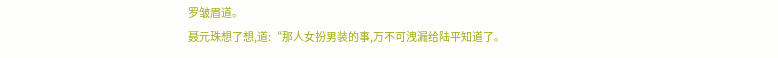罗皱眉道。
聂元珠想了想,道:“那人女扮男装的事,万不可洩漏给陆平知道了。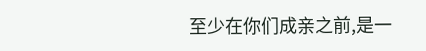至少在你们成亲之前,是一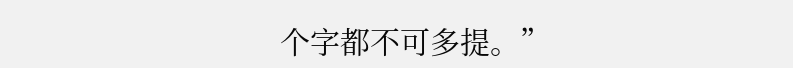个字都不可多提。”